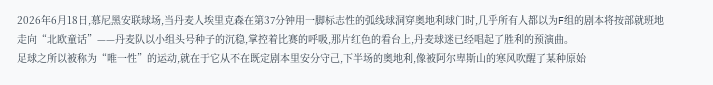2026年6月18日,慕尼黑安联球场,当丹麦人埃里克森在第37分钟用一脚标志性的弧线球洞穿奥地利球门时,几乎所有人都以为F组的剧本将按部就班地走向“北欧童话”——丹麦队以小组头号种子的沉稳,掌控着比赛的呼吸,那片红色的看台上,丹麦球迷已经唱起了胜利的预演曲。
足球之所以被称为“唯一性”的运动,就在于它从不在既定剧本里安分守己,下半场的奥地利,像被阿尔卑斯山的寒风吹醒了某种原始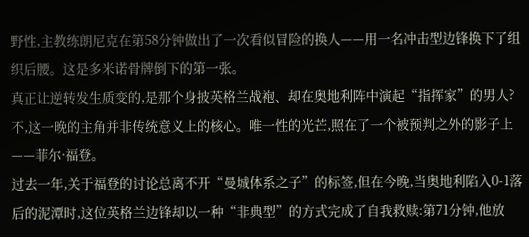野性,主教练朗尼克在第58分钟做出了一次看似冒险的换人——用一名冲击型边锋换下了组织后腰。这是多米诺骨牌倒下的第一张。
真正让逆转发生质变的,是那个身披英格兰战袍、却在奥地利阵中演起“指挥家”的男人?不,这一晚的主角并非传统意义上的核心。唯一性的光芒,照在了一个被预判之外的影子上——菲尔·福登。
过去一年,关于福登的讨论总离不开“曼城体系之子”的标签,但在今晚,当奥地利陷入0-1落后的泥潭时,这位英格兰边锋却以一种“非典型”的方式完成了自我救赎:第71分钟,他放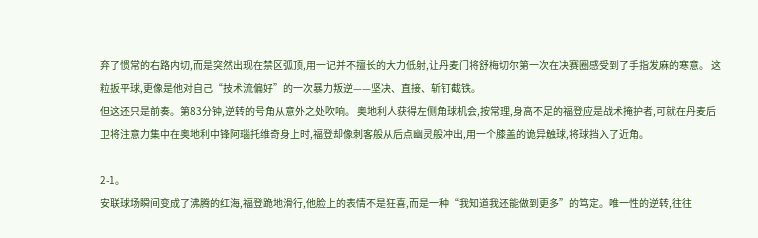弃了惯常的右路内切,而是突然出现在禁区弧顶,用一记并不擅长的大力低射,让丹麦门将舒梅切尔第一次在决赛圈感受到了手指发麻的寒意。 这粒扳平球,更像是他对自己“技术流偏好”的一次暴力叛逆——坚决、直接、斩钉截铁。
但这还只是前奏。第83分钟,逆转的号角从意外之处吹响。 奥地利人获得左侧角球机会,按常理,身高不足的福登应是战术掩护者,可就在丹麦后卫将注意力集中在奥地利中锋阿瑙托维奇身上时,福登却像刺客般从后点幽灵般冲出,用一个膝盖的诡异触球,将球挡入了近角。

2-1。
安联球场瞬间变成了沸腾的红海,福登跪地滑行,他脸上的表情不是狂喜,而是一种“我知道我还能做到更多”的笃定。唯一性的逆转,往往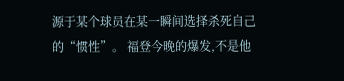源于某个球员在某一瞬间选择杀死自己的“惯性”。 福登今晚的爆发,不是他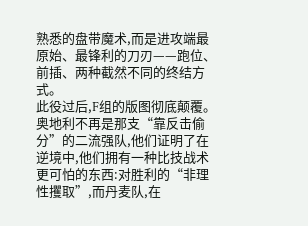熟悉的盘带魔术,而是进攻端最原始、最锋利的刀刃——跑位、前插、两种截然不同的终结方式。
此役过后,F组的版图彻底颠覆。 奥地利不再是那支“靠反击偷分”的二流强队,他们证明了在逆境中,他们拥有一种比技战术更可怕的东西:对胜利的“非理性攫取”,而丹麦队,在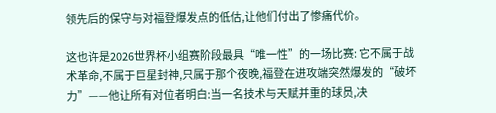领先后的保守与对福登爆发点的低估,让他们付出了惨痛代价。

这也许是2026世界杯小组赛阶段最具“唯一性”的一场比赛: 它不属于战术革命,不属于巨星封神,只属于那个夜晚,福登在进攻端突然爆发的“破坏力”——他让所有对位者明白:当一名技术与天赋并重的球员,决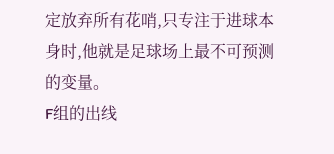定放弃所有花哨,只专注于进球本身时,他就是足球场上最不可预测的变量。
F组的出线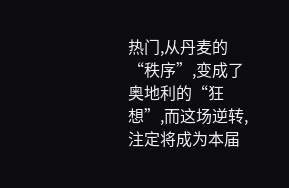热门,从丹麦的“秩序”,变成了奥地利的“狂想”,而这场逆转,注定将成为本届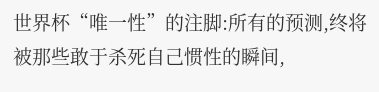世界杯“唯一性”的注脚:所有的预测,终将被那些敢于杀死自己惯性的瞬间,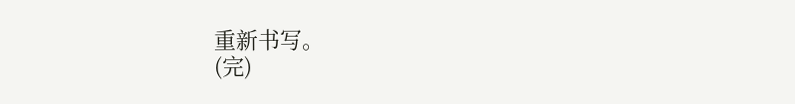重新书写。
(完)